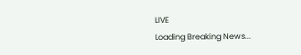LIVE
Loading Breaking News...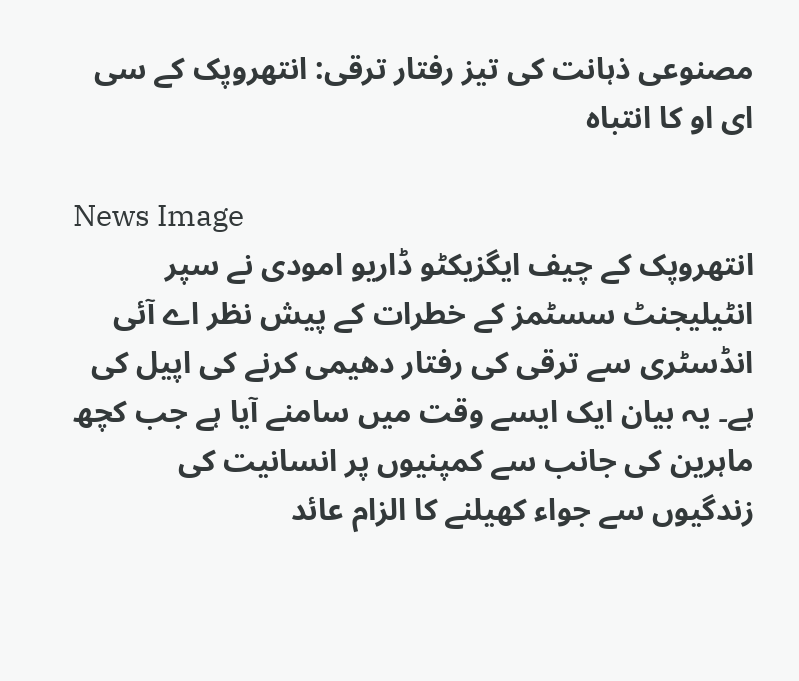مصنوعی ذہانت کی تیز رفتار ترقی: انتھروپک کے سی ای او کا انتباہ

News Image
انتھروپک کے چیف ایگزیکٹو ڈاریو امودی نے سپر انٹیلیجنٹ سسٹمز کے خطرات کے پیش نظر اے آئی انڈسٹری سے ترقی کی رفتار دھیمی کرنے کی اپیل کی ہے۔ یہ بیان ایک ایسے وقت میں سامنے آیا ہے جب کچھ ماہرین کی جانب سے کمپنیوں پر انسانیت کی زندگیوں سے جواء کھیلنے کا الزام عائد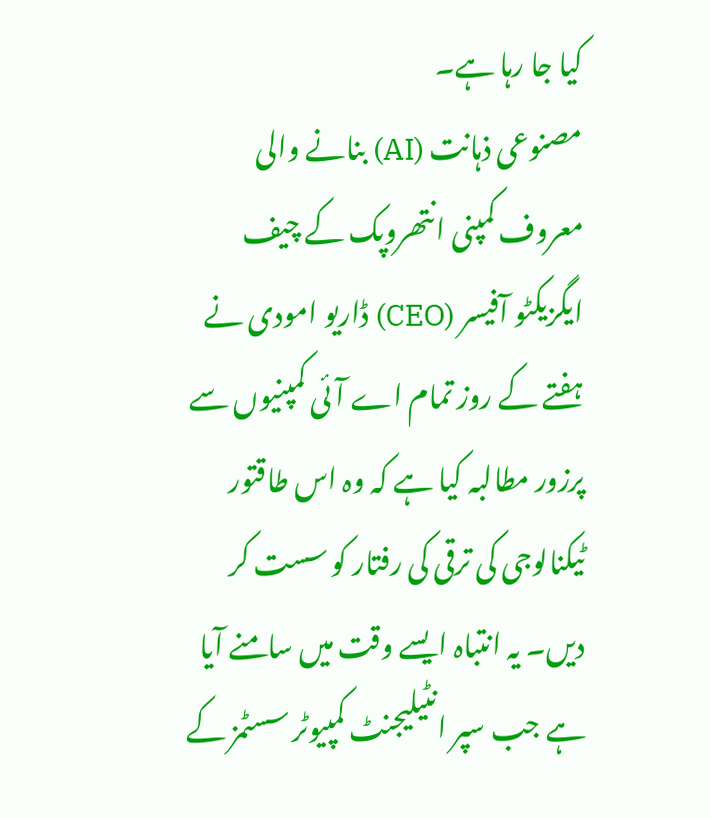کیا جا رہا ہے۔
مصنوعی ذہانت (AI) بنانے والی معروف کمپنی انتھروپک کے چیف ایگزیکٹو آفیسر (CEO) ڈاریو امودی نے ہفتے کے روز تمام اے آئی کمپنیوں سے پرزور مطالبہ کیا ہے کہ وہ اس طاقتور ٹیکنالوجی کی ترقی کی رفتار کو سست کر دیں۔ یہ انتباہ ایسے وقت میں سامنے آیا ہے جب سپر انٹیلیجنٹ کمپیوٹر سسٹمز کے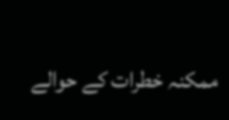ممکنہ خطرات کے حوالے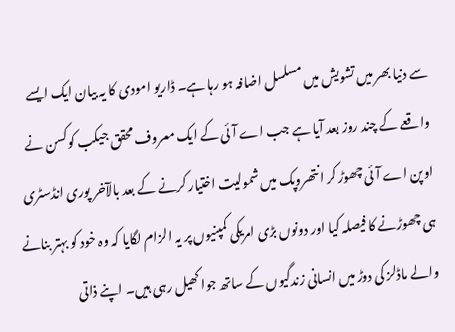سے دنیا بھر میں تشویش میں مسلسل اضافہ ہو رہا ہے۔ ڈاریو امودی کا یہ بیان ایک ایسے واقعے کے چند روز بعد آیا ہے جب اے آئی کے ایک معروف محقق جیکب کوکسن نے اوپن اے آئی چھوڑ کر انتھروپک میں شمولیت اختیار کرنے کے بعد بالآخر پوری انڈسٹری ہی چھوڑنے کا فیصلہ کیا اور دونوں بڑی امریکی کمپنیوں پر یہ الزام لگایا کہ وہ خود کو بہتر بنانے والے ماڈلز کی دوڑ میں انسانی زندگیوں کے ساتھ جوا کھیل رہی ہیں۔ اپنے ذاتی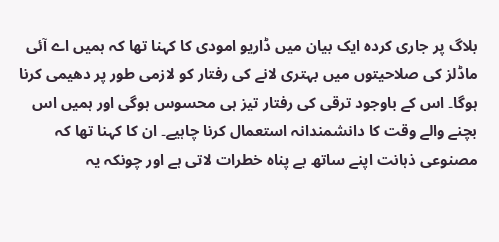بلاگ پر جاری کردہ ایک بیان میں ڈاریو امودی کا کہنا تھا کہ ہمیں اے آئی ماڈلز کی صلاحیتوں میں بہتری لانے کی رفتار کو لازمی طور پر دھیمی کرنا ہوگا۔ اس کے باوجود ترقی کی رفتار تیز ہی محسوس ہوگی اور ہمیں اس بچنے والے وقت کا دانشمندانہ استعمال کرنا چاہیے۔ ان کا کہنا تھا کہ مصنوعی ذہانت اپنے ساتھ بے پناہ خطرات لاتی ہے اور چونکہ یہ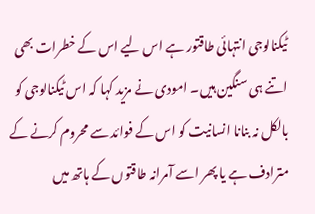ٹیکنالوجی انتہائی طاقتور ہے اس لیے اس کے خطرات بھی اتنے ہی سنگین ہیں۔ امودی نے مزید کہا کہ اس ٹیکنالوجی کو بالکل نہ بنانا انسانیت کو اس کے فوائد سے محروم کرنے کے مترادف ہے یا پھر اسے آمرانہ طاقتوں کے ہاتھ میں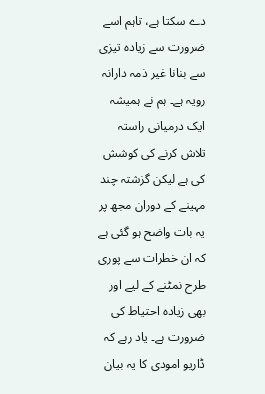دے سکتا ہے، تاہم اسے ضرورت سے زیادہ تیزی سے بنانا غیر ذمہ دارانہ رویہ ہے۔ ہم نے ہمیشہ ایک درمیانی راستہ تلاش کرنے کی کوشش کی ہے لیکن گزشتہ چند مہینے کے دوران مجھ پر یہ بات واضح ہو گئی ہے کہ ان خطرات سے پوری طرح نمٹنے کے لیے اور بھی زیادہ احتیاط کی ضرورت ہے۔ یاد رہے کہ ڈاریو امودی کا یہ بیان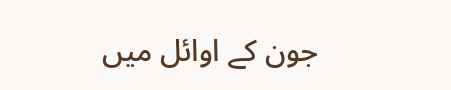جون کے اوائل میں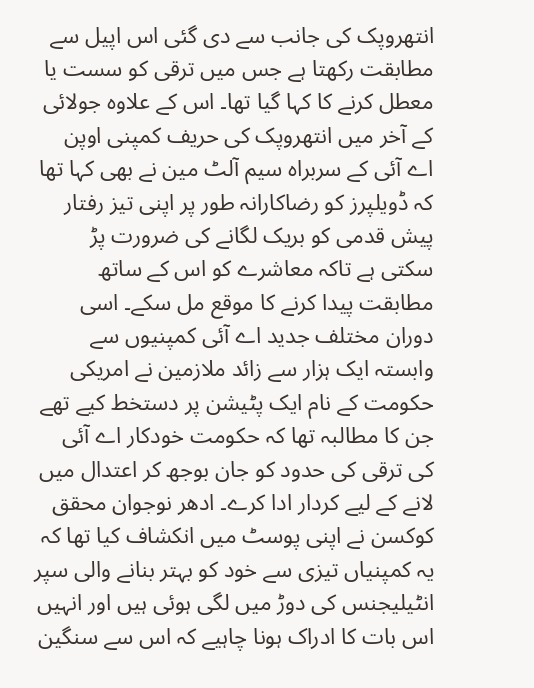انتھروپک کی جانب سے دی گئی اس اپیل سے مطابقت رکھتا ہے جس میں ترقی کو سست یا معطل کرنے کا کہا گیا تھا۔ اس کے علاوہ جولائی کے آخر میں انتھروپک کی حریف کمپنی اوپن اے آئی کے سربراہ سیم آلٹ مین نے بھی کہا تھا کہ ڈویلپرز کو رضاکارانہ طور پر اپنی تیز رفتار پیش قدمی کو بریک لگانے کی ضرورت پڑ سکتی ہے تاکہ معاشرے کو اس کے ساتھ مطابقت پیدا کرنے کا موقع مل سکے۔ اسی دوران مختلف جدید اے آئی کمپنیوں سے وابستہ ایک ہزار سے زائد ملازمین نے امریکی حکومت کے نام ایک پٹیشن پر دستخط کیے تھے جن کا مطالبہ تھا کہ حکومت خودکار اے آئی کی ترقی کی حدود کو جان بوجھ کر اعتدال میں لانے کے لیے کردار ادا کرے۔ ادھر نوجوان محقق کوکسن نے اپنی پوسٹ میں انکشاف کیا تھا کہ یہ کمپنیاں تیزی سے خود کو بہتر بنانے والی سپر انٹیلیجنس کی دوڑ میں لگی ہوئی ہیں اور انہیں اس بات کا ادراک ہونا چاہیے کہ اس سے سنگین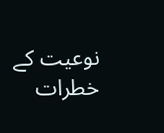نوعیت کے خطرات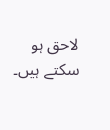لاحق ہو سکتے ہیں۔